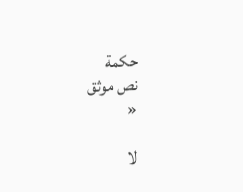حكمة
نص موثق
«

لا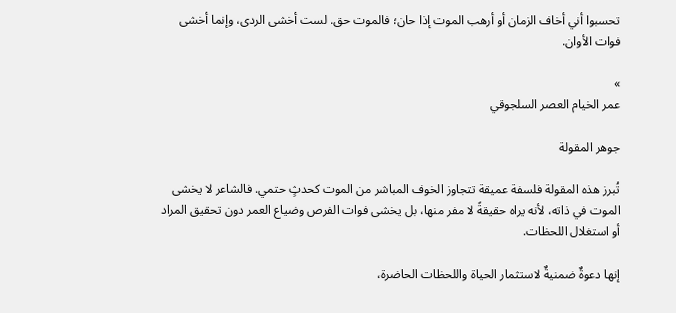تحسبوا أني أخاف الزمان أو أرهب الموت إذا حان؛ فالموت حق. لست أخشى الردى، وإنما أخشى فوات الأوان.

»
عمر الخيام العصر السلجوقي

جوهر المقولة

تُبرز هذه المقولة فلسفة عميقة تتجاوز الخوف المباشر من الموت كحدثٍ حتمي. فالشاعر لا يخشى الموت في ذاته، لأنه يراه حقيقةً لا مفر منها، بل يخشى فوات الفرص وضياع العمر دون تحقيق المراد أو استغلال اللحظات.

إنها دعوةٌ ضمنيةٌ لاستثمار الحياة واللحظات الحاضرة،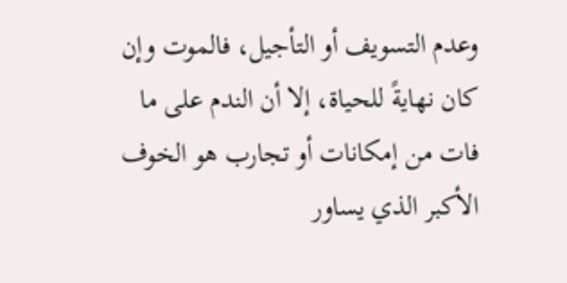وعدم التسويف أو التأجيل، فالموت وإن كان نهايةً للحياة، إلا أن الندم على ما فات من إمكانات أو تجارب هو الخوف الأكبر الذي يساور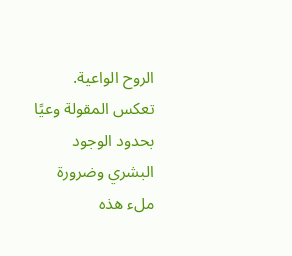الروح الواعية. تعكس المقولة وعيًا بحدود الوجود البشري وضرورة ملء هذه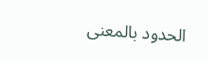الحدود بالمعنى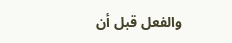والفعل قبل أن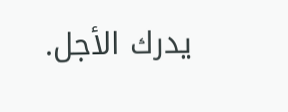يدرك الأجل.